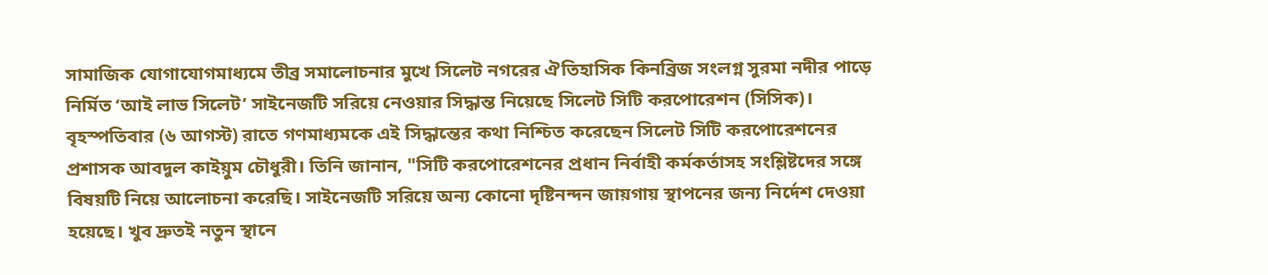সামাজিক যোগাযোগমাধ্যমে তীব্র সমালোচনার মুখে সিলেট নগরের ঐতিহাসিক কিনব্রিজ সংলগ্ন সুরমা নদীর পাড়ে নির্মিত ‘আই লাভ সিলেট’ সাইনেজটি সরিয়ে নেওয়ার সিদ্ধান্ত নিয়েছে সিলেট সিটি করপোরেশন (সিসিক)।
বৃহস্পতিবার (৬ আগস্ট) রাতে গণমাধ্যমকে এই সিদ্ধান্তের কথা নিশ্চিত করেছেন সিলেট সিটি করপোরেশনের প্রশাসক আবদুল কাইয়ুম চৌধুরী। তিনি জানান, "সিটি করপোরেশনের প্রধান নির্বাহী কর্মকর্তাসহ সংশ্লিষ্টদের সঙ্গে বিষয়টি নিয়ে আলোচনা করেছি। সাইনেজটি সরিয়ে অন্য কোনো দৃষ্টিনন্দন জায়গায় স্থাপনের জন্য নির্দেশ দেওয়া হয়েছে। খুব দ্রুতই নতুন স্থানে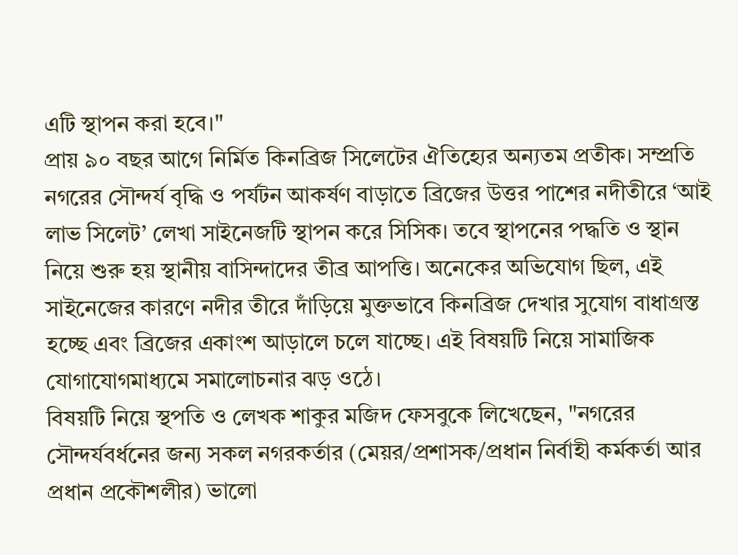এটি স্থাপন করা হবে।"
প্রায় ৯০ বছর আগে নির্মিত কিনব্রিজ সিলেটের ঐতিহ্যের অন্যতম প্রতীক। সম্প্রতি নগরের সৌন্দর্য বৃদ্ধি ও পর্যটন আকর্ষণ বাড়াতে ব্রিজের উত্তর পাশের নদীতীরে ‘আই লাভ সিলেট’ লেখা সাইনেজটি স্থাপন করে সিসিক। তবে স্থাপনের পদ্ধতি ও স্থান নিয়ে শুরু হয় স্থানীয় বাসিন্দাদের তীব্র আপত্তি। অনেকের অভিযোগ ছিল, এই সাইনেজের কারণে নদীর তীরে দাঁড়িয়ে মুক্তভাবে কিনব্রিজ দেখার সুযোগ বাধাগ্রস্ত হচ্ছে এবং ব্রিজের একাংশ আড়ালে চলে যাচ্ছে। এই বিষয়টি নিয়ে সামাজিক যোগাযোগমাধ্যমে সমালোচনার ঝড় ওঠে।
বিষয়টি নিয়ে স্থপতি ও লেখক শাকুর মজিদ ফেসবুকে লিখেছেন, "নগরের সৌন্দর্যবর্ধনের জন্য সকল নগরকর্তার (মেয়র/প্রশাসক/প্রধান নির্বাহী কর্মকর্তা আর প্রধান প্রকৌশলীর) ভালো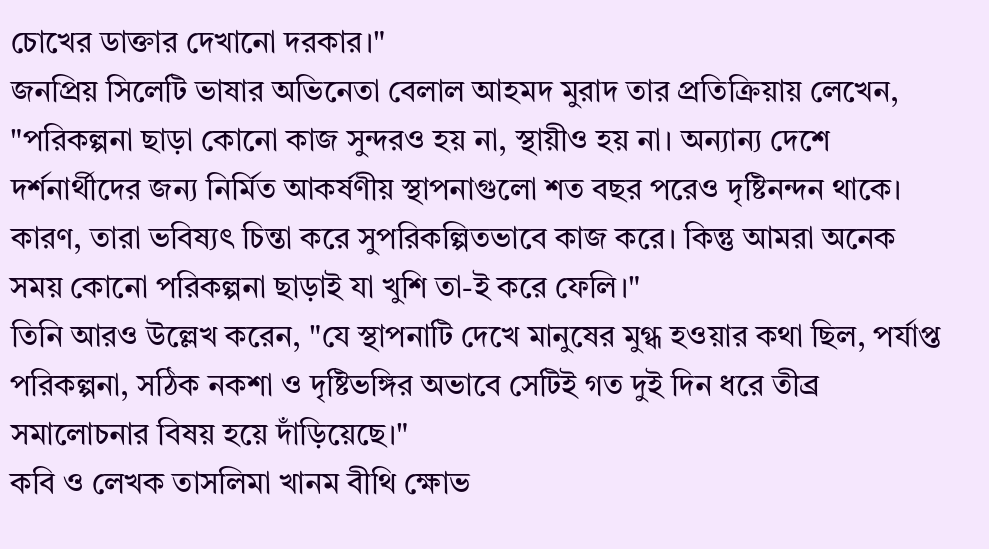চোখের ডাক্তার দেখানো দরকার।"
জনপ্রিয় সিলেটি ভাষার অভিনেতা বেলাল আহমদ মুরাদ তার প্রতিক্রিয়ায় লেখেন, "পরিকল্পনা ছাড়া কোনো কাজ সুন্দরও হয় না, স্থায়ীও হয় না। অন্যান্য দেশে দর্শনার্থীদের জন্য নির্মিত আকর্ষণীয় স্থাপনাগুলো শত বছর পরেও দৃষ্টিনন্দন থাকে। কারণ, তারা ভবিষ্যৎ চিন্তা করে সুপরিকল্পিতভাবে কাজ করে। কিন্তু আমরা অনেক সময় কোনো পরিকল্পনা ছাড়াই যা খুশি তা-ই করে ফেলি।"
তিনি আরও উল্লেখ করেন, "যে স্থাপনাটি দেখে মানুষের মুগ্ধ হওয়ার কথা ছিল, পর্যাপ্ত পরিকল্পনা, সঠিক নকশা ও দৃষ্টিভঙ্গির অভাবে সেটিই গত দুই দিন ধরে তীব্র সমালোচনার বিষয় হয়ে দাঁড়িয়েছে।"
কবি ও লেখক তাসলিমা খানম বীথি ক্ষোভ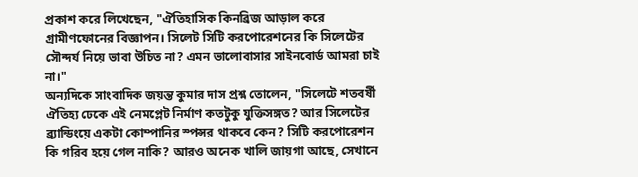প্রকাশ করে লিখেছেন, "ঐতিহাসিক কিনব্রিজ আড়াল করে গ্রামীণফোনের বিজ্ঞাপন। সিলেট সিটি করপোরেশনের কি সিলেটের সৌন্দর্য নিয়ে ভাবা উচিত না? এমন ভালোবাসার সাইনবোর্ড আমরা চাই না।"
অন্যদিকে সাংবাদিক জয়ন্ত কুমার দাস প্রশ্ন তোলেন, "সিলেটে শতবর্ষী ঐতিহ্য ঢেকে এই নেমপ্লেট নির্মাণ কতটুকু যুক্তিসঙ্গত? আর সিলেটের ব্র্যান্ডিংয়ে একটা কোম্পানির স্পন্সর থাকবে কেন? সিটি করপোরেশন কি গরিব হয়ে গেল নাকি? আরও অনেক খালি জায়গা আছে, সেখানে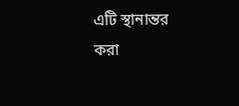এটি স্থানান্তর করা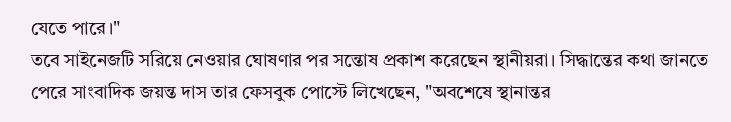যেতে পারে।"
তবে সাইনেজটি সরিয়ে নেওয়ার ঘোষণার পর সন্তোষ প্রকাশ করেছেন স্থানীয়রা। সিদ্ধান্তের কথা জানতে পেরে সাংবাদিক জয়ন্ত দাস তার ফেসবুক পোস্টে লিখেছেন, "অবশেষে স্থানান্তর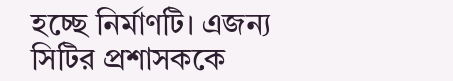হচ্ছে নির্মাণটি। এজন্য সিটির প্রশাসককে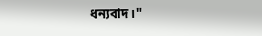ধন্যবাদ।"